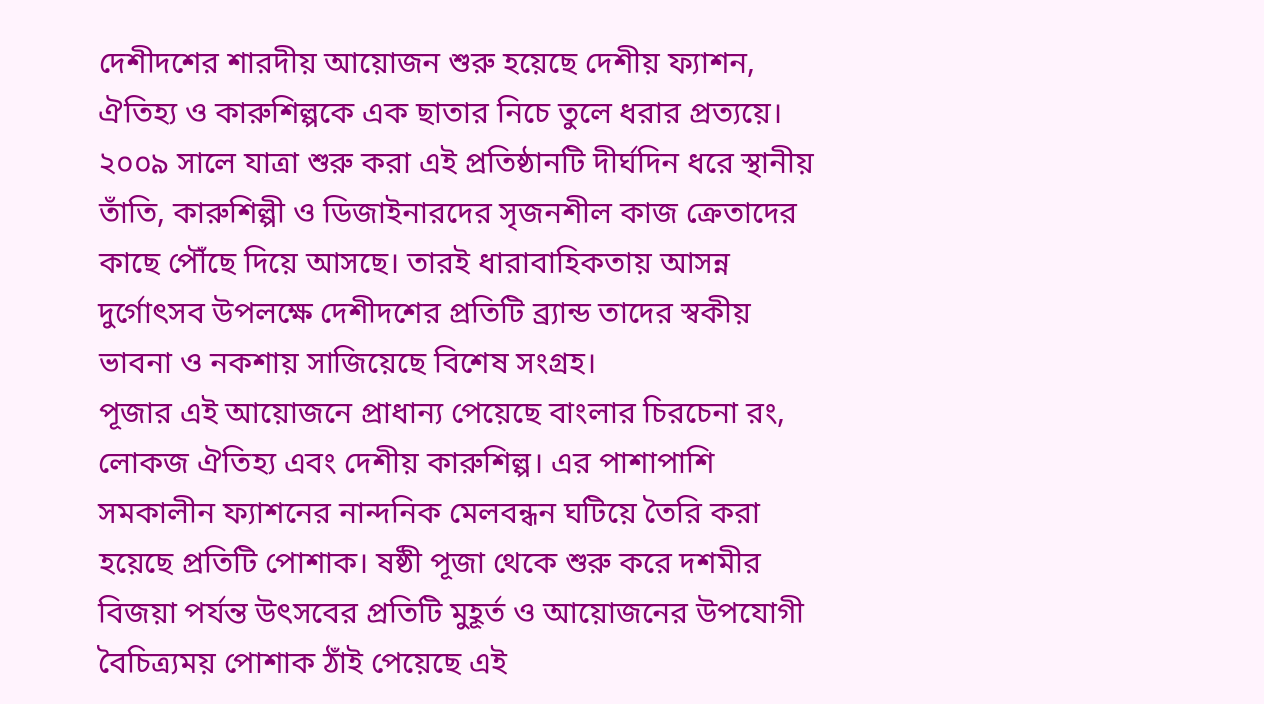দেশীদশের শারদীয় আয়োজন শুরু হয়েছে দেশীয় ফ্যাশন, ঐতিহ্য ও কারুশিল্পকে এক ছাতার নিচে তুলে ধরার প্রত্যয়ে। ২০০৯ সালে যাত্রা শুরু করা এই প্রতিষ্ঠানটি দীর্ঘদিন ধরে স্থানীয় তাঁতি, কারুশিল্পী ও ডিজাইনারদের সৃজনশীল কাজ ক্রেতাদের কাছে পৌঁছে দিয়ে আসছে। তারই ধারাবাহিকতায় আসন্ন দুর্গোৎসব উপলক্ষে দেশীদশের প্রতিটি ব্র্যান্ড তাদের স্বকীয় ভাবনা ও নকশায় সাজিয়েছে বিশেষ সংগ্রহ।
পূজার এই আয়োজনে প্রাধান্য পেয়েছে বাংলার চিরচেনা রং, লোকজ ঐতিহ্য এবং দেশীয় কারুশিল্প। এর পাশাপাশি সমকালীন ফ্যাশনের নান্দনিক মেলবন্ধন ঘটিয়ে তৈরি করা হয়েছে প্রতিটি পোশাক। ষষ্ঠী পূজা থেকে শুরু করে দশমীর বিজয়া পর্যন্ত উৎসবের প্রতিটি মুহূর্ত ও আয়োজনের উপযোগী বৈচিত্র্যময় পোশাক ঠাঁই পেয়েছে এই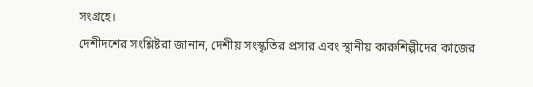সংগ্রহে।
দেশীদশের সংশ্লিষ্টরা জানান, দেশীয় সংস্কৃতির প্রসার এবং স্থানীয় কারুশিল্পীদের কাজের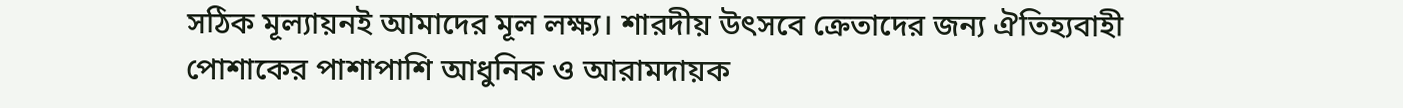সঠিক মূল্যায়নই আমাদের মূল লক্ষ্য। শারদীয় উৎসবে ক্রেতাদের জন্য ঐতিহ্যবাহী পোশাকের পাশাপাশি আধুনিক ও আরামদায়ক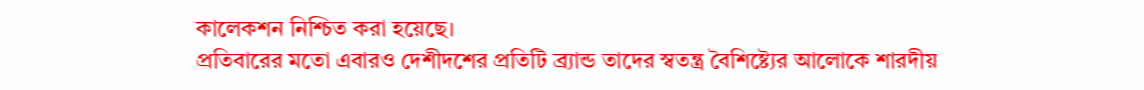কালেকশন নিশ্চিত করা হয়েছে।
প্রতিবারের মতো এবারও দেশীদশের প্রতিটি ব্র্যান্ড তাদের স্বতন্ত্র বৈশিষ্ট্যের আলোকে শারদীয়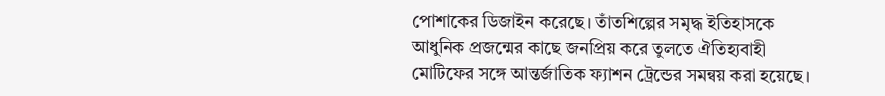পোশাকের ডিজাইন করেছে। তাঁতশিল্পের সমৃদ্ধ ইতিহাসকে আধুনিক প্রজন্মের কাছে জনপ্রিয় করে তুলতে ঐতিহ্যবাহী মোটিফের সঙ্গে আন্তর্জাতিক ফ্যাশন ট্রেন্ডের সমন্বয় করা হয়েছে।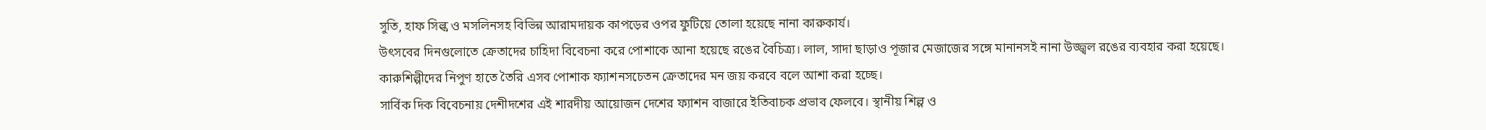সুতি, হাফ সিল্ক ও মসলিনসহ বিভিন্ন আরামদায়ক কাপড়ের ওপর ফুটিয়ে তোলা হয়েছে নানা কারুকার্য।
উৎসবের দিনগুলোতে ক্রেতাদের চাহিদা বিবেচনা করে পোশাকে আনা হয়েছে রঙের বৈচিত্র্য। লাল, সাদা ছাড়াও পূজার মেজাজের সঙ্গে মানানসই নানা উজ্জ্বল রঙের ব্যবহার করা হয়েছে। কারুশিল্পীদের নিপুণ হাতে তৈরি এসব পোশাক ফ্যাশনসচেতন ক্রেতাদের মন জয় করবে বলে আশা করা হচ্ছে।
সার্বিক দিক বিবেচনায় দেশীদশের এই শারদীয় আয়োজন দেশের ফ্যাশন বাজারে ইতিবাচক প্রভাব ফেলবে। স্থানীয় শিল্প ও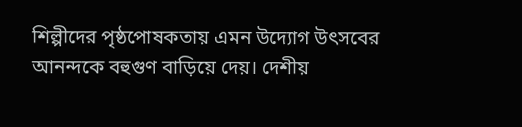শিল্পীদের পৃষ্ঠপোষকতায় এমন উদ্যোগ উৎসবের আনন্দকে বহুগুণ বাড়িয়ে দেয়। দেশীয়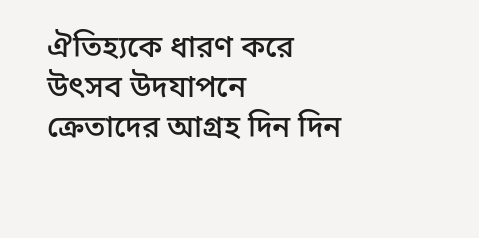ঐতিহ্যকে ধারণ করে উৎসব উদযাপনে ক্রেতাদের আগ্রহ দিন দিন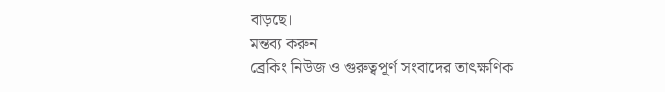বাড়ছে।
মন্তব্য করুন
ব্রেকিং নিউজ ও গুরুত্বপূর্ণ সংবাদের তাৎক্ষণিক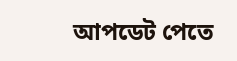আপডেট পেতে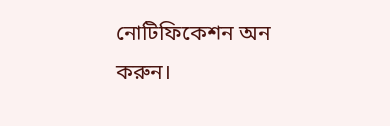নোটিফিকেশন অন করুন।